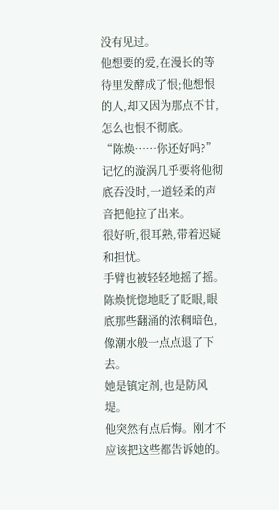没有见过。
他想要的爱,在漫长的等待里发酵成了恨;他想恨的人,却又因为那点不甘,怎么也恨不彻底。
“陈焕……你还好吗?”
记忆的漩涡几乎要将他彻底吞没时,一道轻柔的声音把他拉了出来。
很好听,很耳熟,带着迟疑和担忧。
手臂也被轻轻地摇了摇。
陈焕恍惚地眨了眨眼,眼底那些翻涌的浓稠暗色,像潮水般一点点退了下去。
她是镇定剂,也是防风堤。
他突然有点后悔。刚才不应该把这些都告诉她的。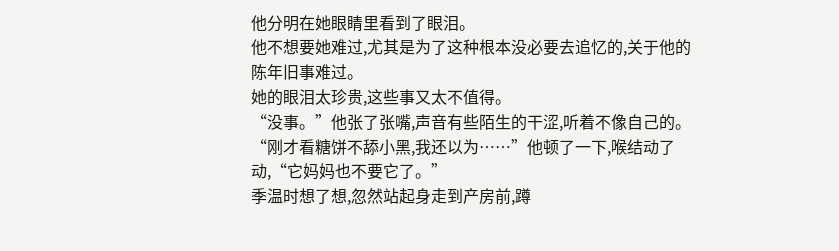他分明在她眼睛里看到了眼泪。
他不想要她难过,尤其是为了这种根本没必要去追忆的,关于他的陈年旧事难过。
她的眼泪太珍贵,这些事又太不值得。
“没事。”他张了张嘴,声音有些陌生的干涩,听着不像自己的。
“刚才看糖饼不舔小黑,我还以为……”他顿了一下,喉结动了动,“它妈妈也不要它了。”
季温时想了想,忽然站起身走到产房前,蹲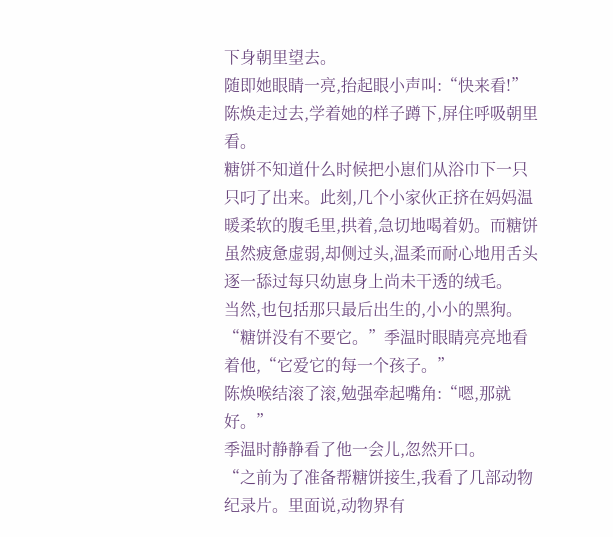下身朝里望去。
随即她眼睛一亮,抬起眼小声叫:“快来看!”
陈焕走过去,学着她的样子蹲下,屏住呼吸朝里看。
糖饼不知道什么时候把小崽们从浴巾下一只只叼了出来。此刻,几个小家伙正挤在妈妈温暖柔软的腹毛里,拱着,急切地喝着奶。而糖饼虽然疲惫虚弱,却侧过头,温柔而耐心地用舌头逐一舔过每只幼崽身上尚未干透的绒毛。
当然,也包括那只最后出生的,小小的黑狗。
“糖饼没有不要它。”季温时眼睛亮亮地看着他,“它爱它的每一个孩子。”
陈焕喉结滚了滚,勉强牵起嘴角:“嗯,那就好。”
季温时静静看了他一会儿,忽然开口。
“之前为了准备帮糖饼接生,我看了几部动物纪录片。里面说,动物界有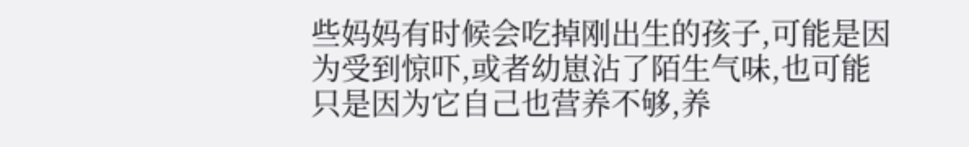些妈妈有时候会吃掉刚出生的孩子,可能是因为受到惊吓,或者幼崽沾了陌生气味,也可能只是因为它自己也营养不够,养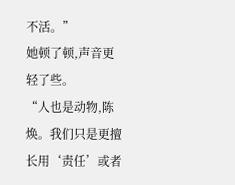不活。”
她顿了顿,声音更轻了些。
“人也是动物,陈焕。我们只是更擅长用‘责任’或者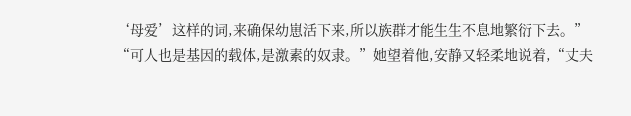‘母爱’这样的词,来确保幼崽活下来,所以族群才能生生不息地繁衍下去。”
“可人也是基因的载体,是激素的奴隶。”她望着他,安静又轻柔地说着,“丈夫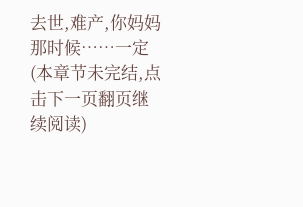去世,难产,你妈妈那时候……一定
(本章节未完结,点击下一页翻页继续阅读)